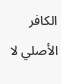الكافر الأصلي لا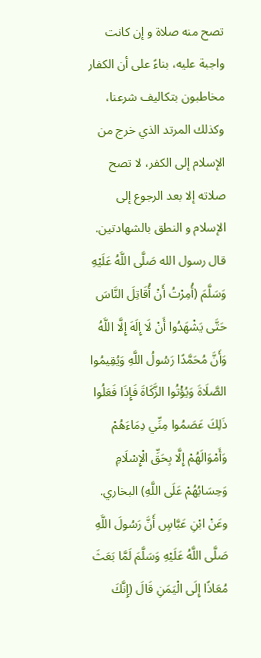تصح منه صلاة و إن كانت واجبة عليه، بناءً على أن الكفار مخاطبون بتكاليف شرعنا، وكذلك المرتد الذي خرج من الإسلام إلى الكفر، لا تصح صلاته إلا بعد الرجوع إلى الإسلام و النطق بالشهادتين.
قال رسول الله صَلَّى اللَّهُ عَلَيْهِ وَسَلَّمَ (أُمِرْتُ أَنْ أُقَاتِلَ النَّاسَ حَتَّى يَشْهَدُوا أَنْ لَا إِلَهَ إِلَّا اللَّهُ وَأَنَّ مُحَمَّدًا رَسُولُ اللَّهِ وَيُقِيمُوا الصَّلَاةَ وَيُؤْتُوا الزَّكَاةَ فَإِذَا فَعَلُوا ذَلِكَ عَصَمُوا مِنِّي دِمَاءَهُمْ وَأَمْوَالَهُمْ إِلَّا بِحَقِّ الْإِسْلَامِ وَحِسَابُهُمْ عَلَى اللَّهِ) البخاري.
وعَنْ ابْنِ عَبَّاسٍ أَنَّ رَسُولَ اللَّهِ صَلَّى اللَّهُ عَلَيْهِ وَسَلَّمَ لَمَّا بَعَثَ مُعَاذًا إِلَى الْيَمَنِ قَالَ (إِنَّكَ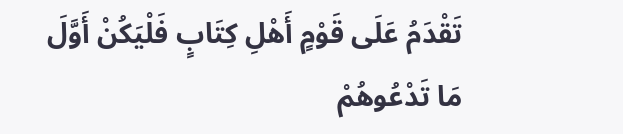تَقْدَمُ عَلَى قَوْمٍ أَهْلِ كِتَابٍ فَلْيَكُنْ أَوَّلَ مَا تَدْعُوهُمْ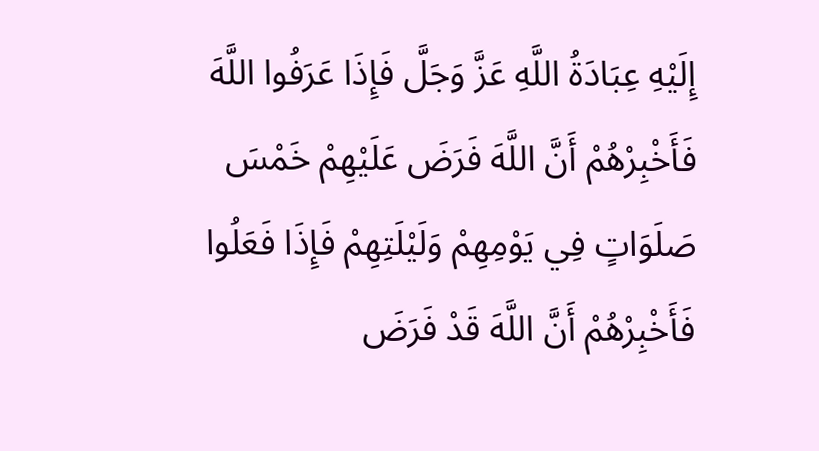إِلَيْهِ عِبَادَةُ اللَّهِ عَزَّ وَجَلَّ فَإِذَا عَرَفُوا اللَّهَ فَأَخْبِرْهُمْ أَنَّ اللَّهَ فَرَضَ عَلَيْهِمْ خَمْسَ صَلَوَاتٍ فِي يَوْمِهِمْ وَلَيْلَتِهِمْ فَإِذَا فَعَلُوا فَأَخْبِرْهُمْ أَنَّ اللَّهَ قَدْ فَرَضَ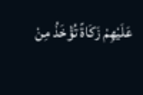عَلَيْهِمْ زَكَاةً تُؤْخَذُ مِنْ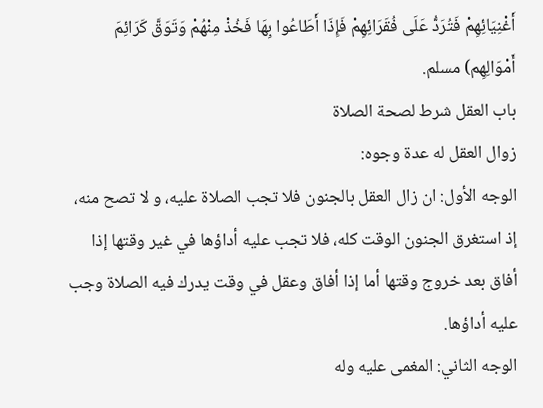أَغْنِيَائِهِمْ فَتُرَدُّ عَلَى فُقَرَائِهِمْ فَإِذَا أَطَاعُوا بِهَا فَخُذْ مِنْهُمْ وَتَوَقَّ كَرَائِمَ أَمْوَالِهِم) مسلم.
باب العقل شرط لصحة الصلاة
زوال العقل له عدة وجوه:
الوجه الأول: ان زال العقل بالجنون فلا تجب الصلاة عليه، و لا تصح منه، إذ استغرق الجنون الوقت كله، فلا تجب عليه أداؤها في غير وقتها إذا أفاق بعد خروج وقتها أما إذا أفاق وعقل في وقت يدرك فيه الصلاة وجب عليه أداؤها.
الوجه الثاني: المغمى عليه وله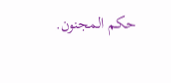حكم المجنون.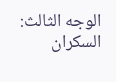الوجه الثالث: السكران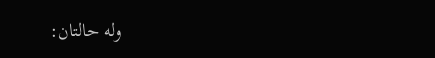وله حالتان: